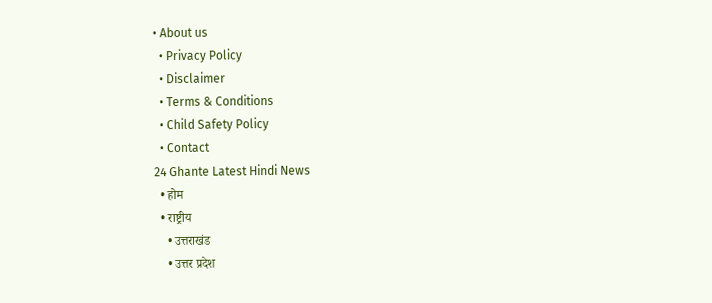• About us
  • Privacy Policy
  • Disclaimer
  • Terms & Conditions
  • Child Safety Policy
  • Contact
24 Ghante Latest Hindi News
  • होम
  • राष्ट्रीय
    • उत्तराखंड
    • उत्तर प्रदेश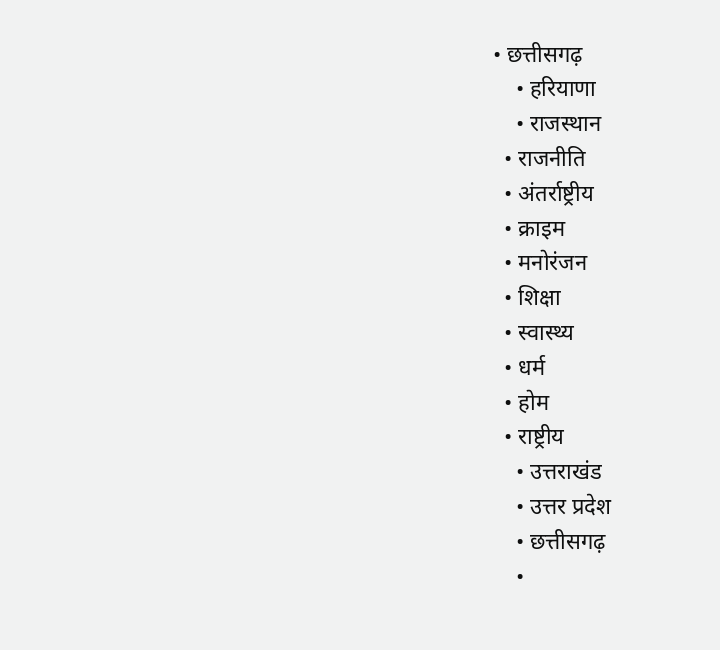• छत्तीसगढ़
    • हरियाणा
    • राजस्थान
  • राजनीति
  • अंतर्राष्ट्रीय
  • क्राइम
  • मनोरंजन
  • शिक्षा
  • स्वास्थ्य
  • धर्म
  • होम
  • राष्ट्रीय
    • उत्तराखंड
    • उत्तर प्रदेश
    • छत्तीसगढ़
    •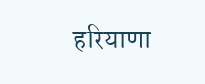हरियाणा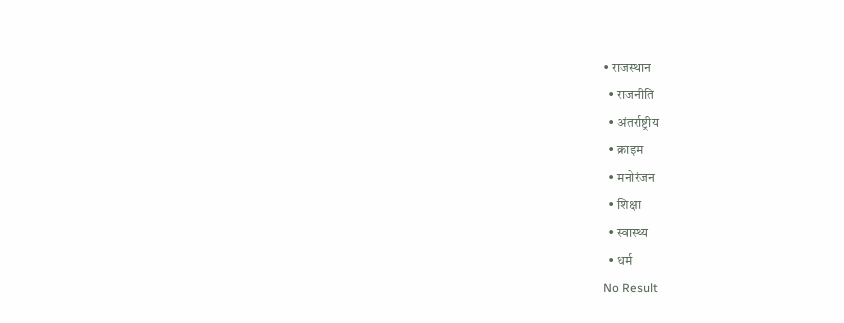• राजस्थान
  • राजनीति
  • अंतर्राष्ट्रीय
  • क्राइम
  • मनोरंजन
  • शिक्षा
  • स्वास्थ्य
  • धर्म
No Result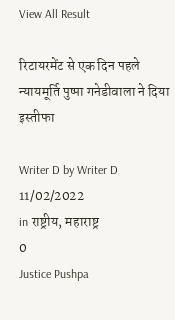View All Result

रिटायरमेंट से एक दिन पहले न्यायमूर्ति पुष्पा गनेडीवाला ने दिया इस्तीफा

Writer D by Writer D
11/02/2022
in राष्ट्रीय, महाराष्ट्र
0
Justice Pushpa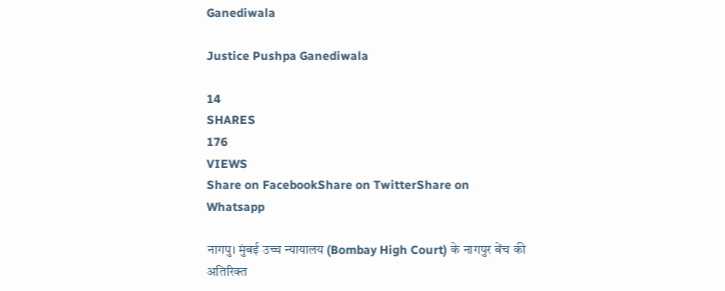Ganediwala

Justice Pushpa Ganediwala

14
SHARES
176
VIEWS
Share on FacebookShare on TwitterShare on Whatsapp

नागपु। मुंबई उच्च न्यायालय (Bombay High Court) के नागपुर बेंच की अतिरिक्त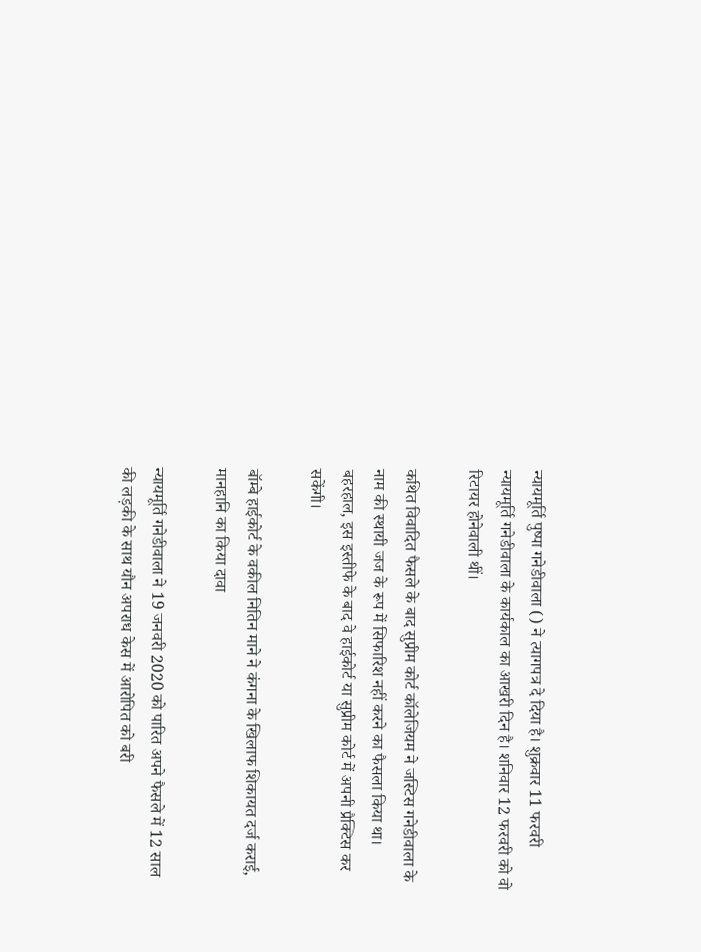न्यायमूर्ति पुष्पा गनेडीवाला () ने त्यागपत्र दे दिया है। शुक्रवार 11 फरवरी न्यायमूर्ति गनेडीवाला के कार्यकाल का आखरी दिन है। शनिवार 12 फरवरी को वो रिटायर होनेवाली थीं।

कथित विवादित फैसले के बाद सुप्रीम कोर्ट कॉलेजियम ने जस्टिस गनेडीवाला के नाम की स्थायी जज के रूप में सिफारिश नहीं करने का फैसला किया था। बहरहाल, इस इस्तीफे के बाद वे हाईकोर्ट या सुप्रीम कोर्ट में अपनी प्रैक्टिस कर सकेंगी।

बॉम्बे हाईकोर्ट के वकील नितिन माने ने कंगना के खिलाफ शिकायत दर्ज कराई, मानहानि का किया दावा

न्यायमूर्ति गनेडीवाला ने 19 जनवरी 2020 को पारित अपने फैसले में 12 साल की लड़की के साथ यौन अपराध केस में आरोपित को बरी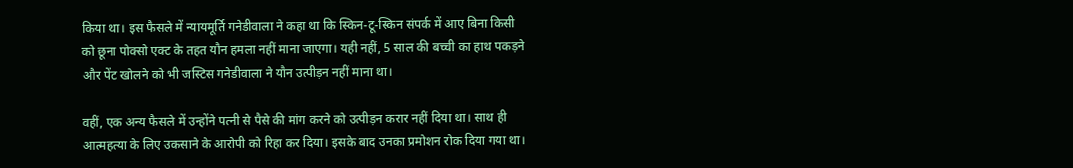किया था। इस फैसले में न्यायमूर्ति गनेडीवाला ने कहा था कि स्किन-टू-स्किन संपर्क में आए बिना किसी को छूना पोक्सो एक्ट के तहत यौन हमला नहीं माना जाएगा। यही नहीं, 5 साल की बच्ची का हाथ पकड़ने और पेंट खोलने को भी जस्टिस गनेडीवाला ने यौन उत्पीड़न नहीं माना था।

वहीं, एक अन्य फैसले में उन्होंने पत्नी से पैसे की मांग करने को उत्पीड़न करार नहीं दिया था। साथ ही आत्महत्या के लिए उकसाने के आरोपी को रिहा कर दिया। इसके बाद उनका प्रमोशन रोक दिया गया था।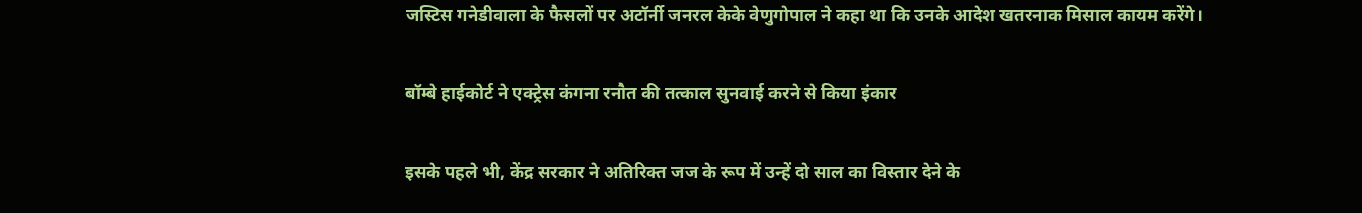जस्टिस गनेडीवाला के फैसलों पर अटॉर्नी जनरल केके वेणुगोपाल ने कहा था कि उनके आदेश खतरनाक मिसाल कायम करेंगे।

बॉम्बे हाईकोर्ट ने एक्ट्रेस कंगना रनौत की तत्काल सुनवाई करने से किया इंकार

इसके पहले भी, केंद्र सरकार ने अतिरिक्त जज के रूप में उन्हें दो साल का विस्तार देने के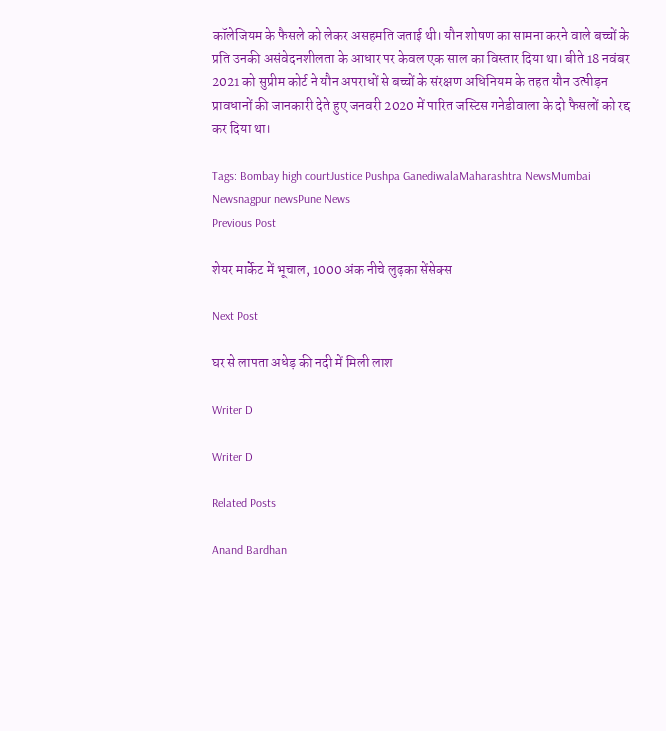कॉलेजियम के फैसले को लेकर असहमति जताई थी। यौन शोषण का सामना करने वाले बच्चों के प्रति उनकी असंवेदनशीलता के आधार पर केवल एक साल का विस्तार दिया था। बीते 18 नवंबर 2021 को सुप्रीम कोर्ट ने यौन अपराधों से बच्चों के संरक्षण अधिनियम के तहत यौन उत्पीड़न प्रावधानों की जानकारी देते हुए जनवरी 2020 में पारित जस्टिस गनेडीवाला के दो फैसलों को रद्द कर दिया था।

Tags: Bombay high courtJustice Pushpa GanediwalaMaharashtra NewsMumbai Newsnagpur newsPune News
Previous Post

शेयर मार्केट में भूचाल, 1000 अंक नीचे लुढ़का सेंसेक्स

Next Post

घर से लापता अधेड़ की नदी में मिली लाश

Writer D

Writer D

Related Posts

Anand Bardhan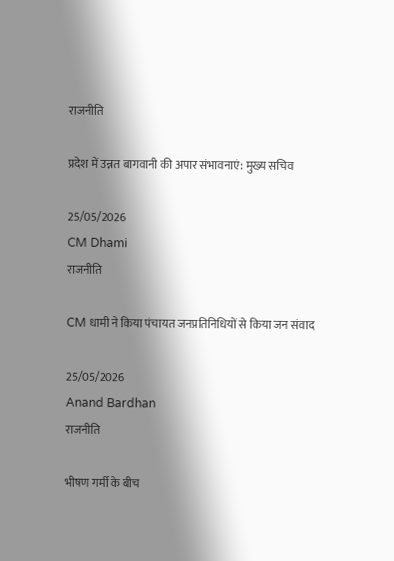राजनीति

प्रदेश में उन्नत बागवानी की अपार संभावनाएं: मुख्य सचिव

25/05/2026
CM Dhami
राजनीति

CM धामी ने किया पंचायत जनप्रतिनिधियों से किया जन संवाद

25/05/2026
Anand Bardhan
राजनीति

भीषण गर्मी के बीच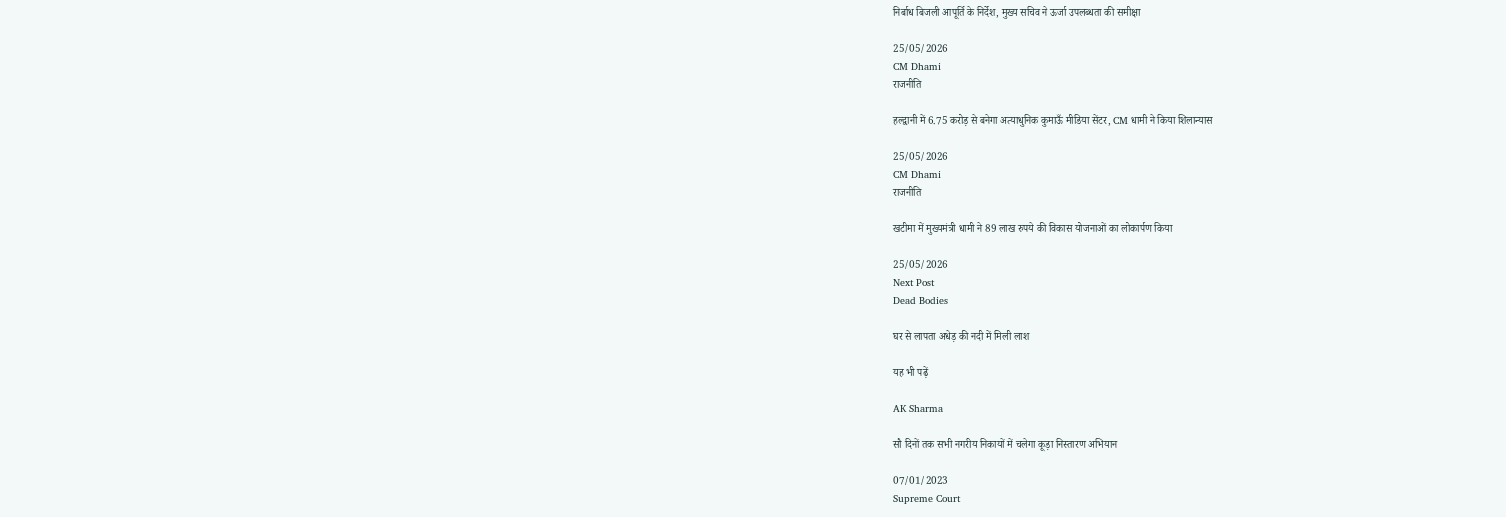निर्बाध बिजली आपूर्ति के निर्देश, मुख्य सचिव ने ऊर्जा उपलब्धता की समीक्षा

25/05/2026
CM Dhami
राजनीति

हल्द्वानी में 6.75 करोड़ से बनेगा अत्याधुनिक कुमाऊँ मीडिया सेंटर, CM धामी ने किया शिलान्यास

25/05/2026
CM Dhami
राजनीति

खटीमा में मुख्यमंत्री धामी ने 89 लाख रुपये की विकास योजनाओं का लोकार्पण किया

25/05/2026
Next Post
Dead Bodies

घर से लापता अधेड़ की नदी में मिली लाश

यह भी पढ़ें

AK Sharma

सौ दिनों तक सभी नगरीय निकायों में चलेगा कूड़ा निस्तारण अभियान

07/01/2023
Supreme Court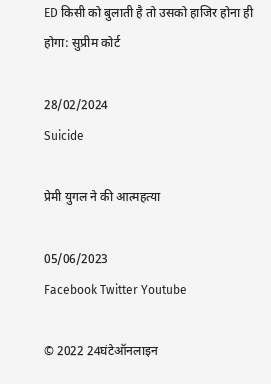ED किसी को बुलाती है तो उसको हाजिर होना ही होगा: सुप्रीम कोर्ट

28/02/2024
Suicide

प्रेमी युगल ने की आत्महत्या

05/06/2023
Facebook Twitter Youtube

© 2022 24घंटेऑनलाइन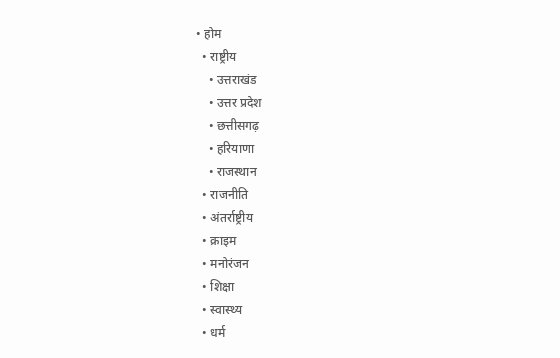• होम
  • राष्ट्रीय
    • उत्तराखंड
    • उत्तर प्रदेश
    • छत्तीसगढ़
    • हरियाणा
    • राजस्थान
  • राजनीति
  • अंतर्राष्ट्रीय
  • क्राइम
  • मनोरंजन
  • शिक्षा
  • स्वास्थ्य
  • धर्म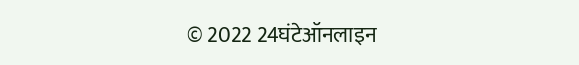© 2022 24घंटेऑनलाइन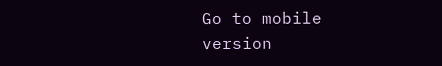Go to mobile version